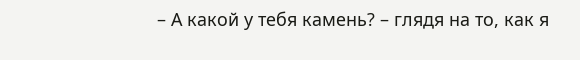– А какой у тебя камень? – глядя на то, как я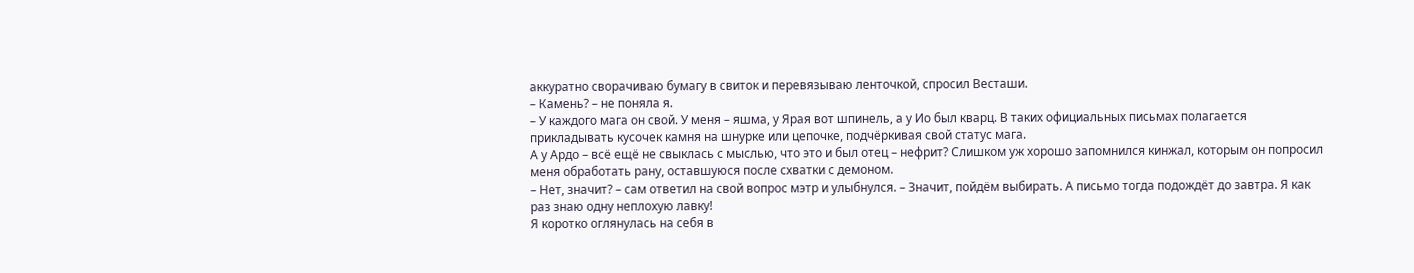аккуратно сворачиваю бумагу в свиток и перевязываю ленточкой, спросил Весташи.
– Камень? – не поняла я.
– У каждого мага он свой. У меня – яшма, у Ярая вот шпинель, а у Ио был кварц. В таких официальных письмах полагается прикладывать кусочек камня на шнурке или цепочке, подчёркивая свой статус мага.
А у Ардо – всё ещё не свыклась с мыслью, что это и был отец – нефрит? Слишком уж хорошо запомнился кинжал, которым он попросил меня обработать рану, оставшуюся после схватки с демоном.
– Нет, значит? – сам ответил на свой вопрос мэтр и улыбнулся. – Значит, пойдём выбирать. А письмо тогда подождёт до завтра. Я как раз знаю одну неплохую лавку!
Я коротко оглянулась на себя в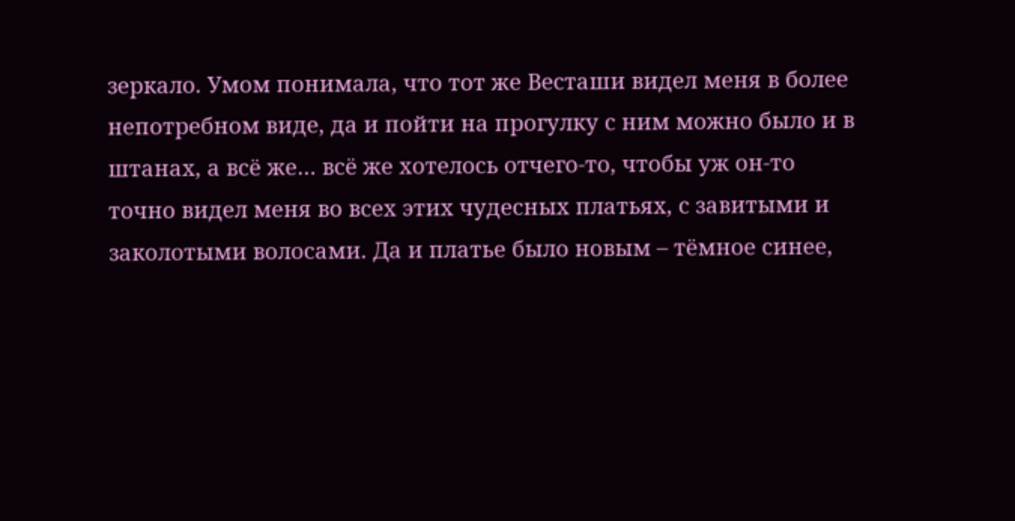зеркало. Умом понимала, что тот же Весташи видел меня в более непотребном виде, да и пойти на прогулку с ним можно было и в штанах, а всё же… всё же хотелось отчего-то, чтобы уж он-то точно видел меня во всех этих чудесных платьях, с завитыми и заколотыми волосами. Да и платье было новым – тёмное синее,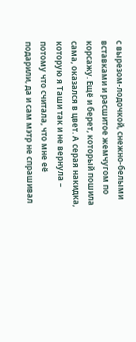с вырезом-лодочкой, снежно-белыми вставками и расшитое жемчугом по корсажу. Ещё и берет, который пошила сама, оказался в цвет. А серая накидка, которую я Таши так и не вернула – потому что считала, что мне её подарили, да и сам мэтр не спрашивал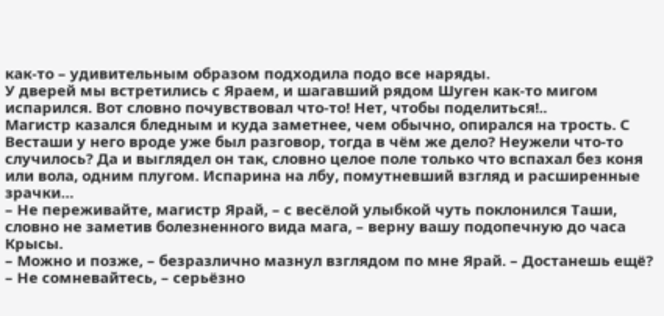как-то – удивительным образом подходила подо все наряды.
У дверей мы встретились с Яраем, и шагавший рядом Шуген как-то мигом испарился. Вот словно почувствовал что-то! Нет, чтобы поделиться!..
Магистр казался бледным и куда заметнее, чем обычно, опирался на трость. С Весташи у него вроде уже был разговор, тогда в чём же дело? Неужели что-то случилось? Да и выглядел он так, словно целое поле только что вспахал без коня или вола, одним плугом. Испарина на лбу, помутневший взгляд и расширенные зрачки…
– Не переживайте, магистр Ярай, – с весёлой улыбкой чуть поклонился Таши, словно не заметив болезненного вида мага, – верну вашу подопечную до часа Крысы.
– Можно и позже, – безразлично мазнул взглядом по мне Ярай. – Достанешь ещё?
– Не сомневайтесь, – серьёзно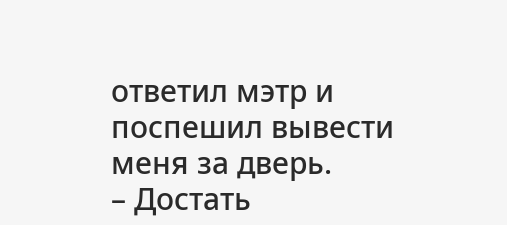ответил мэтр и поспешил вывести меня за дверь.
– Достать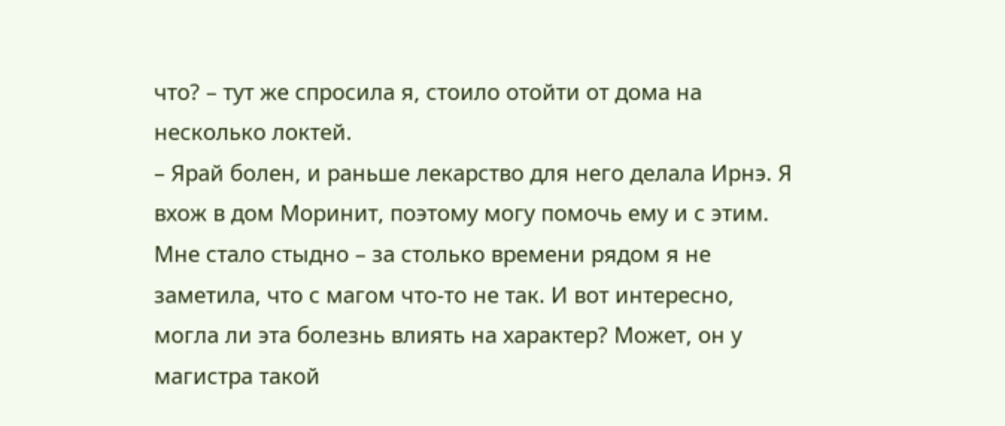что? – тут же спросила я, стоило отойти от дома на несколько локтей.
– Ярай болен, и раньше лекарство для него делала Ирнэ. Я вхож в дом Моринит, поэтому могу помочь ему и с этим.
Мне стало стыдно – за столько времени рядом я не заметила, что с магом что-то не так. И вот интересно, могла ли эта болезнь влиять на характер? Может, он у магистра такой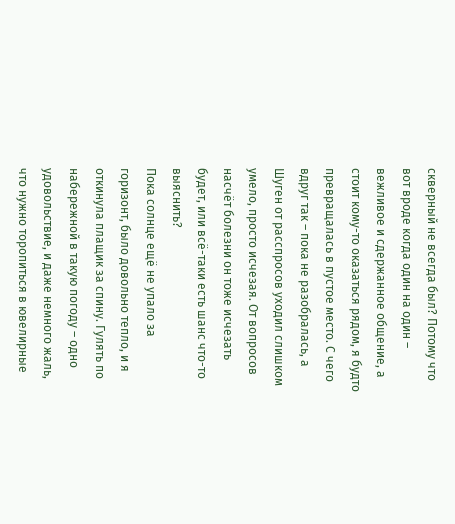скверный не всегда был? Потому что вот вроде когда один на один – вежливое и сдержанное общение, а стоит кому-то оказаться рядом, я будто превращалась в пустое место. С чего вдруг так – пока не разобралась, а Шуген от расспросов уходил слишком умело, просто исчезая. От вопросов насчёт болезни он тоже исчезать будет, или всё-таки есть шанс что-то выяснить?
Пока солнце ещё не упало за горизонт, было довольно тепло, и я откинула плащик за спину. Гулять по набережной в такую погоду – одно удовольствие, и даже немного жаль, что нужно торопиться в ювелирные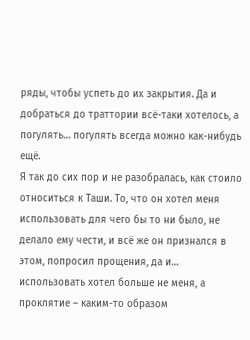ряды, чтобы успеть до их закрытия. Да и добраться до траттории всё-таки хотелось, а погулять… погулять всегда можно как-нибудь ещё.
Я так до сих пор и не разобралась, как стоило относиться к Таши. То, что он хотел меня использовать для чего бы то ни было, не делало ему чести, и всё же он признался в этом, попросил прощения, да и… использовать хотел больше не меня, а проклятие – каким-то образом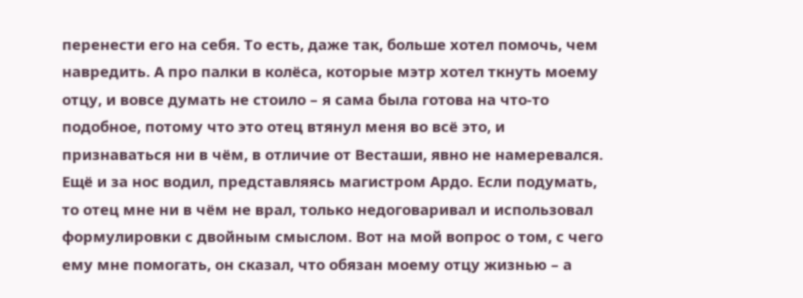перенести его на себя. То есть, даже так, больше хотел помочь, чем навредить. А про палки в колёса, которые мэтр хотел ткнуть моему отцу, и вовсе думать не стоило – я сама была готова на что-то подобное, потому что это отец втянул меня во всё это, и признаваться ни в чём, в отличие от Весташи, явно не намеревался. Ещё и за нос водил, представляясь магистром Ардо. Если подумать, то отец мне ни в чём не врал, только недоговаривал и использовал формулировки с двойным смыслом. Вот на мой вопрос о том, с чего ему мне помогать, он сказал, что обязан моему отцу жизнью – а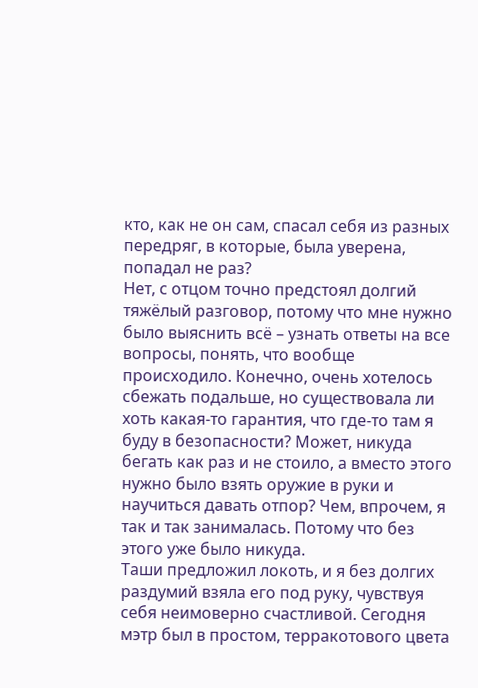кто, как не он сам, спасал себя из разных передряг, в которые, была уверена, попадал не раз?
Нет, с отцом точно предстоял долгий тяжёлый разговор, потому что мне нужно было выяснить всё – узнать ответы на все вопросы, понять, что вообще происходило. Конечно, очень хотелось сбежать подальше, но существовала ли хоть какая-то гарантия, что где-то там я буду в безопасности? Может, никуда бегать как раз и не стоило, а вместо этого нужно было взять оружие в руки и научиться давать отпор? Чем, впрочем, я так и так занималась. Потому что без этого уже было никуда.
Таши предложил локоть, и я без долгих раздумий взяла его под руку, чувствуя себя неимоверно счастливой. Сегодня мэтр был в простом, терракотового цвета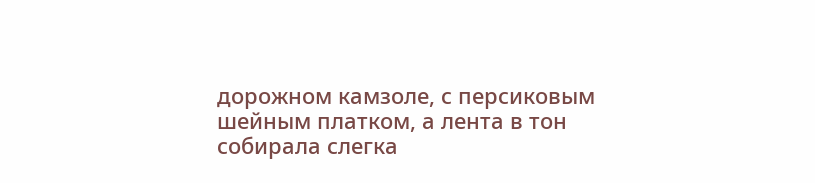дорожном камзоле, с персиковым шейным платком, а лента в тон собирала слегка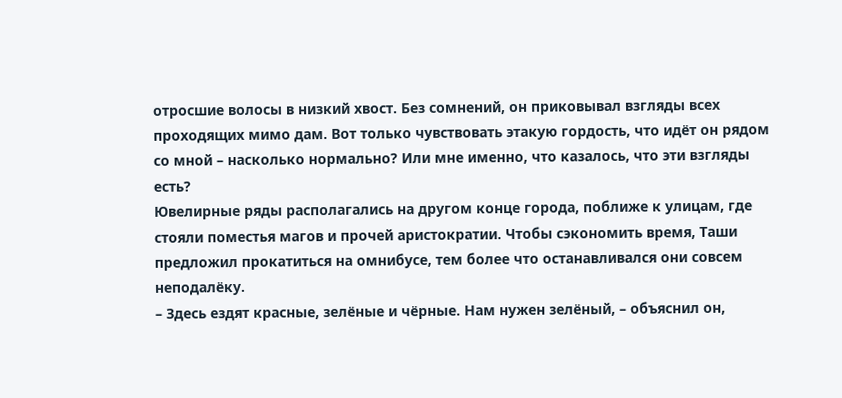отросшие волосы в низкий хвост. Без сомнений, он приковывал взгляды всех проходящих мимо дам. Вот только чувствовать этакую гордость, что идёт он рядом со мной – насколько нормально? Или мне именно, что казалось, что эти взгляды есть?
Ювелирные ряды располагались на другом конце города, поближе к улицам, где стояли поместья магов и прочей аристократии. Чтобы сэкономить время, Таши предложил прокатиться на омнибусе, тем более что останавливался они совсем неподалёку.
– Здесь ездят красные, зелёные и чёрные. Нам нужен зелёный, – объяснил он,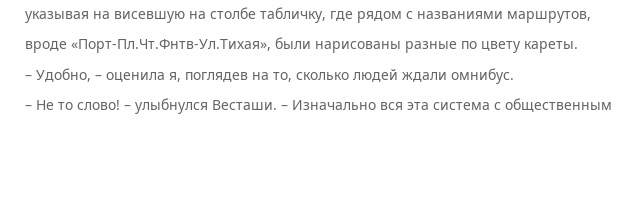указывая на висевшую на столбе табличку, где рядом с названиями маршрутов, вроде «Порт-Пл.Чт.Фнтв-Ул.Тихая», были нарисованы разные по цвету кареты.
– Удобно, – оценила я, поглядев на то, сколько людей ждали омнибус.
– Не то слово! – улыбнулся Весташи. – Изначально вся эта система с общественным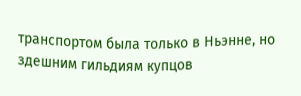транспортом была только в Ньэнне, но здешним гильдиям купцов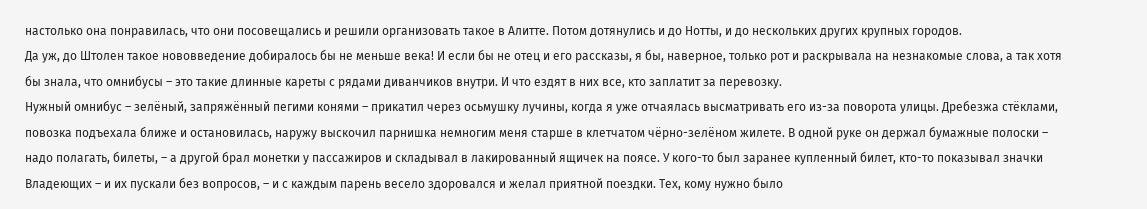настолько она понравилась, что они посовещались и решили организовать такое в Алитте. Потом дотянулись и до Нотты, и до нескольких других крупных городов.
Да уж, до Штолен такое нововведение добиралось бы не меньше века! И если бы не отец и его рассказы, я бы, наверное, только рот и раскрывала на незнакомые слова, а так хотя бы знала, что омнибусы – это такие длинные кареты с рядами диванчиков внутри. И что ездят в них все, кто заплатит за перевозку.
Нужный омнибус – зелёный, запряжённый пегими конями – прикатил через осьмушку лучины, когда я уже отчаялась высматривать его из-за поворота улицы. Дребезжа стёклами, повозка подъехала ближе и остановилась, наружу выскочил парнишка немногим меня старше в клетчатом чёрно-зелёном жилете. В одной руке он держал бумажные полоски – надо полагать, билеты, – а другой брал монетки у пассажиров и складывал в лакированный ящичек на поясе. У кого-то был заранее купленный билет, кто-то показывал значки Владеющих – и их пускали без вопросов, – и с каждым парень весело здоровался и желал приятной поездки. Тех, кому нужно было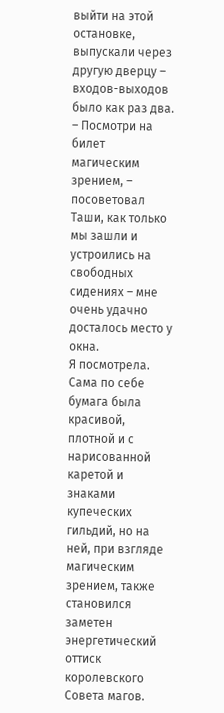выйти на этой остановке, выпускали через другую дверцу – входов-выходов было как раз два.
– Посмотри на билет магическим зрением, – посоветовал Таши, как только мы зашли и устроились на свободных сидениях – мне очень удачно досталось место у окна.
Я посмотрела. Сама по себе бумага была красивой, плотной и с нарисованной каретой и знаками купеческих гильдий, но на ней, при взгляде магическим зрением, также становился заметен энергетический оттиск королевского Совета магов.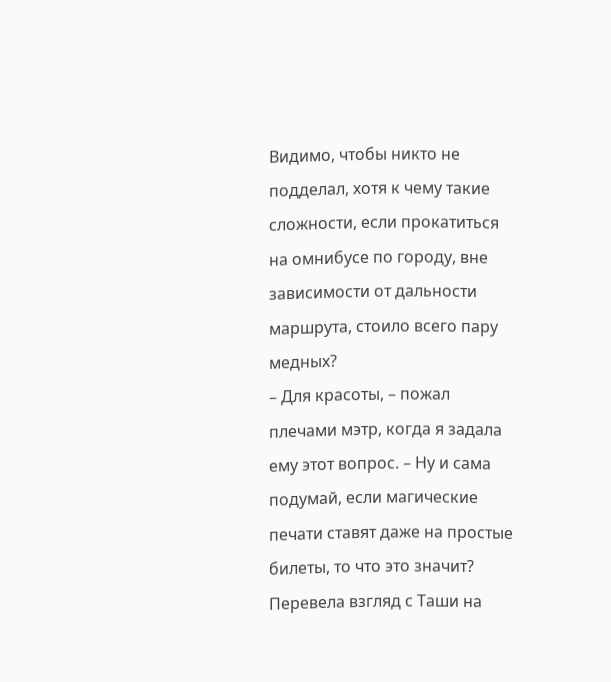Видимо, чтобы никто не подделал, хотя к чему такие сложности, если прокатиться на омнибусе по городу, вне зависимости от дальности маршрута, стоило всего пару медных?
– Для красоты, – пожал плечами мэтр, когда я задала ему этот вопрос. – Ну и сама подумай, если магические печати ставят даже на простые билеты, то что это значит?
Перевела взгляд с Таши на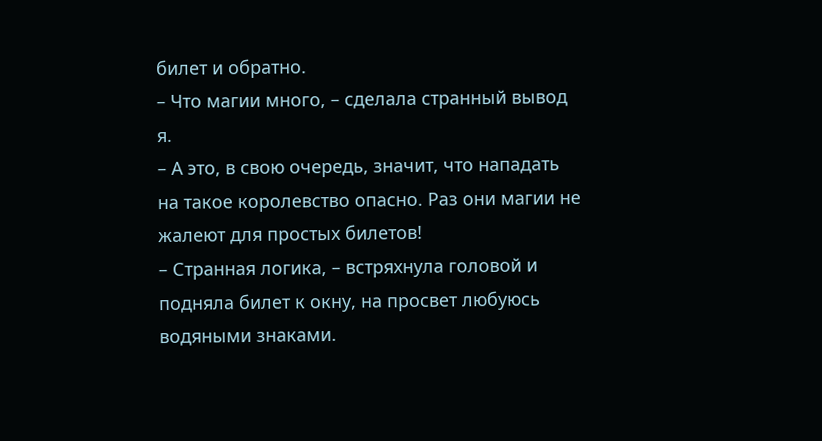билет и обратно.
– Что магии много, – сделала странный вывод я.
– А это, в свою очередь, значит, что нападать на такое королевство опасно. Раз они магии не жалеют для простых билетов!
– Странная логика, – встряхнула головой и подняла билет к окну, на просвет любуюсь водяными знаками.